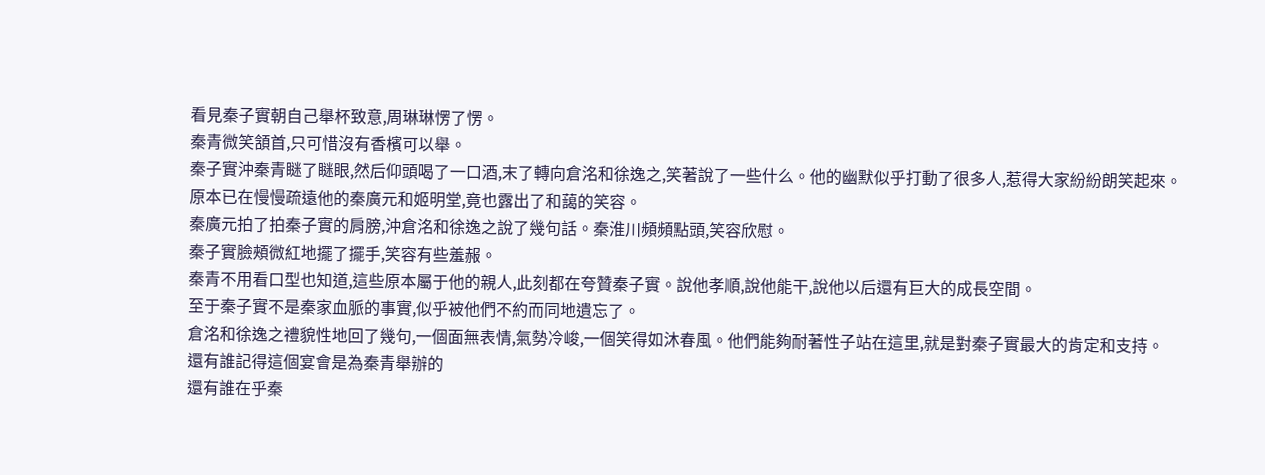看見秦子實朝自己舉杯致意,周琳琳愣了愣。
秦青微笑頷首,只可惜沒有香檳可以舉。
秦子實沖秦青瞇了瞇眼,然后仰頭喝了一口酒,末了轉向倉洺和徐逸之,笑著說了一些什么。他的幽默似乎打動了很多人,惹得大家紛紛朗笑起來。
原本已在慢慢疏遠他的秦廣元和姬明堂,竟也露出了和藹的笑容。
秦廣元拍了拍秦子實的肩膀,沖倉洺和徐逸之說了幾句話。秦淮川頻頻點頭,笑容欣慰。
秦子實臉頰微紅地擺了擺手,笑容有些羞赧。
秦青不用看口型也知道,這些原本屬于他的親人,此刻都在夸贊秦子實。說他孝順,說他能干,說他以后還有巨大的成長空間。
至于秦子實不是秦家血脈的事實,似乎被他們不約而同地遺忘了。
倉洺和徐逸之禮貌性地回了幾句,一個面無表情,氣勢冷峻,一個笑得如沐春風。他們能夠耐著性子站在這里,就是對秦子實最大的肯定和支持。
還有誰記得這個宴會是為秦青舉辦的
還有誰在乎秦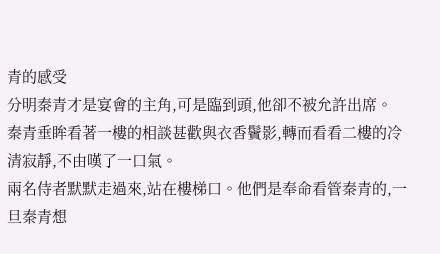青的感受
分明秦青才是宴會的主角,可是臨到頭,他卻不被允許出席。
秦青垂眸看著一樓的相談甚歡與衣香鬢影,轉而看看二樓的冷清寂靜,不由嘆了一口氣。
兩名侍者默默走過來,站在樓梯口。他們是奉命看管秦青的,一旦秦青想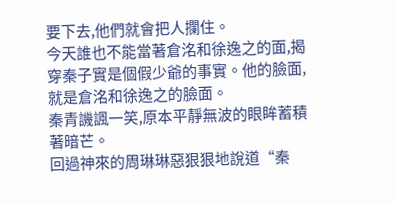要下去,他們就會把人攔住。
今天誰也不能當著倉洺和徐逸之的面,揭穿秦子實是個假少爺的事實。他的臉面,就是倉洺和徐逸之的臉面。
秦青譏諷一笑,原本平靜無波的眼眸蓄積著暗芒。
回過神來的周琳琳惡狠狠地說道“秦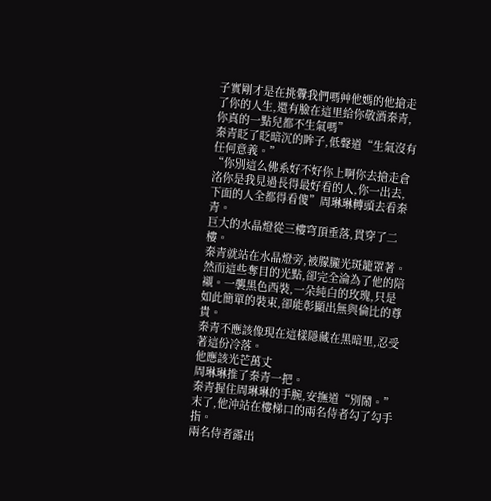子實剛才是在挑釁我們嗎艸他媽的他搶走了你的人生,還有臉在這里給你敬酒秦青,你真的一點兒都不生氣嗎”
秦青眨了眨暗沉的眸子,低聲道“生氣沒有任何意義。”
“你別這么佛系好不好你上啊你去搶走倉洺你是我見過長得最好看的人,你一出去,下面的人全都得看傻”周琳琳轉頭去看秦青。
巨大的水晶燈從三樓穹頂垂落,貫穿了二樓。
秦青就站在水晶燈旁,被朦朧光斑籠罩著。然而這些奪目的光點,卻完全淪為了他的陪襯。一襲黑色西裝,一朵純白的玫瑰,只是如此簡單的裝束,卻能彰顯出無與倫比的尊貴。
秦青不應該像現在這樣隱藏在黑暗里,忍受著這份冷落。
他應該光芒萬丈
周琳琳推了秦青一把。
秦青握住周琳琳的手腕,安撫道“別鬧。”
末了,他沖站在樓梯口的兩名侍者勾了勾手指。
兩名侍者露出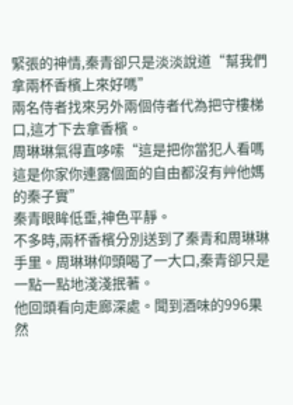緊張的神情,秦青卻只是淡淡說道“幫我們拿兩杯香檳上來好嗎”
兩名侍者找來另外兩個侍者代為把守樓梯口,這才下去拿香檳。
周琳琳氣得直哆嗦“這是把你當犯人看嗎這是你家你連露個面的自由都沒有艸他媽的秦子實”
秦青眼眸低垂,神色平靜。
不多時,兩杯香檳分別送到了秦青和周琳琳手里。周琳琳仰頭喝了一大口,秦青卻只是一點一點地淺淺抿著。
他回頭看向走廊深處。聞到酒味的996果然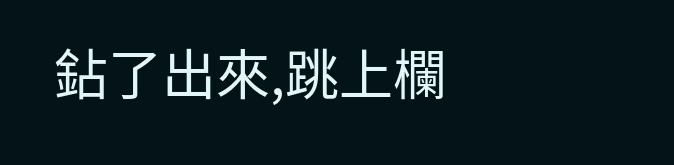鉆了出來,跳上欄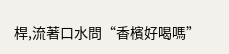桿,流著口水問“香檳好喝嗎”